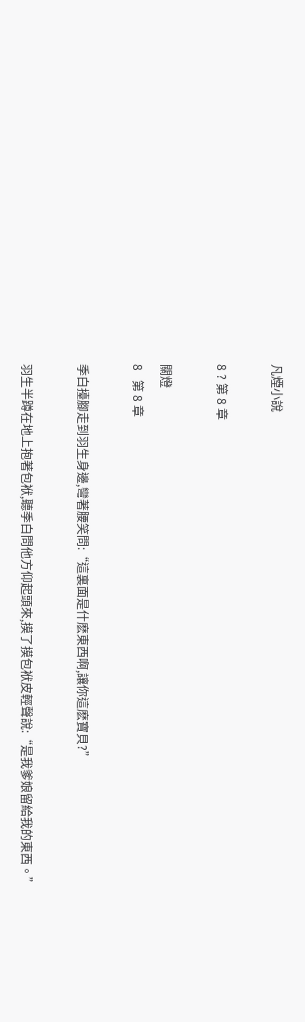凡煙小說

8 ? 第 8 章

關燈
8   第 8 章

季白擡腳走到羽生身邊,彎著腰笑問:“這裏面是什麽東西啊,讓你這麽寶貝?”

羽生半蹲在地上抱著包袱,聽季白問他方仰起頭來,摸了摸包袱皮輕聲說:“是我爹娘留給我的東西。”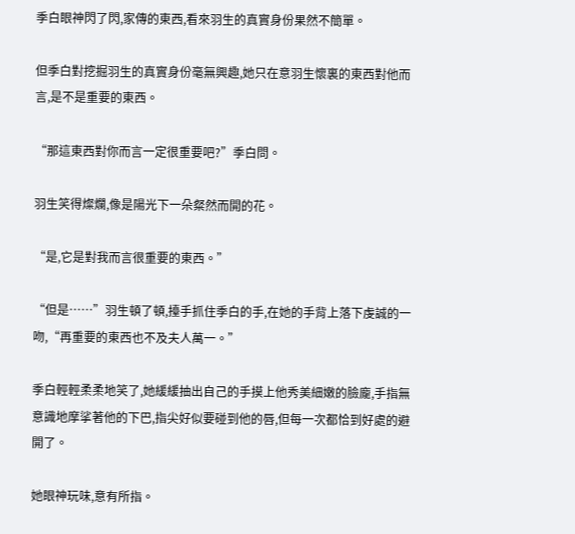季白眼神閃了閃,家傳的東西,看來羽生的真實身份果然不簡單。

但季白對挖掘羽生的真實身份毫無興趣,她只在意羽生懷裏的東西對他而言,是不是重要的東西。

“那這東西對你而言一定很重要吧?”季白問。

羽生笑得燦爛,像是陽光下一朵粲然而開的花。

“是,它是對我而言很重要的東西。”

“但是……”羽生頓了頓,擡手抓住季白的手,在她的手背上落下虔誠的一吻,“再重要的東西也不及夫人萬一。”

季白輕輕柔柔地笑了,她緩緩抽出自己的手摸上他秀美細嫩的臉龐,手指無意識地摩挲著他的下巴,指尖好似要碰到他的唇,但每一次都恰到好處的避開了。

她眼神玩味,意有所指。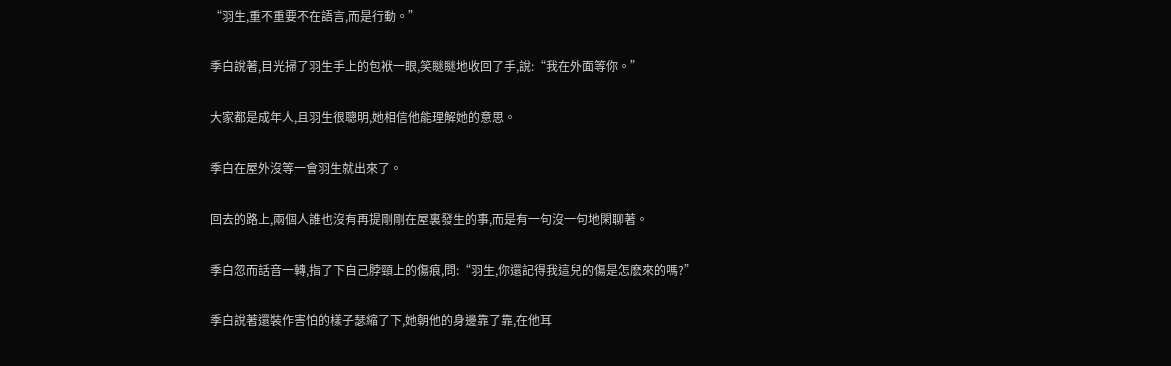“羽生,重不重要不在語言,而是行動。”

季白說著,目光掃了羽生手上的包袱一眼,笑瞇瞇地收回了手,說:“我在外面等你。”

大家都是成年人,且羽生很聰明,她相信他能理解她的意思。

季白在屋外沒等一會羽生就出來了。

回去的路上,兩個人誰也沒有再提剛剛在屋裏發生的事,而是有一句沒一句地閑聊著。

季白忽而話音一轉,指了下自己脖頸上的傷痕,問:“羽生,你還記得我這兒的傷是怎麽來的嗎?”

季白說著還裝作害怕的樣子瑟縮了下,她朝他的身邊靠了靠,在他耳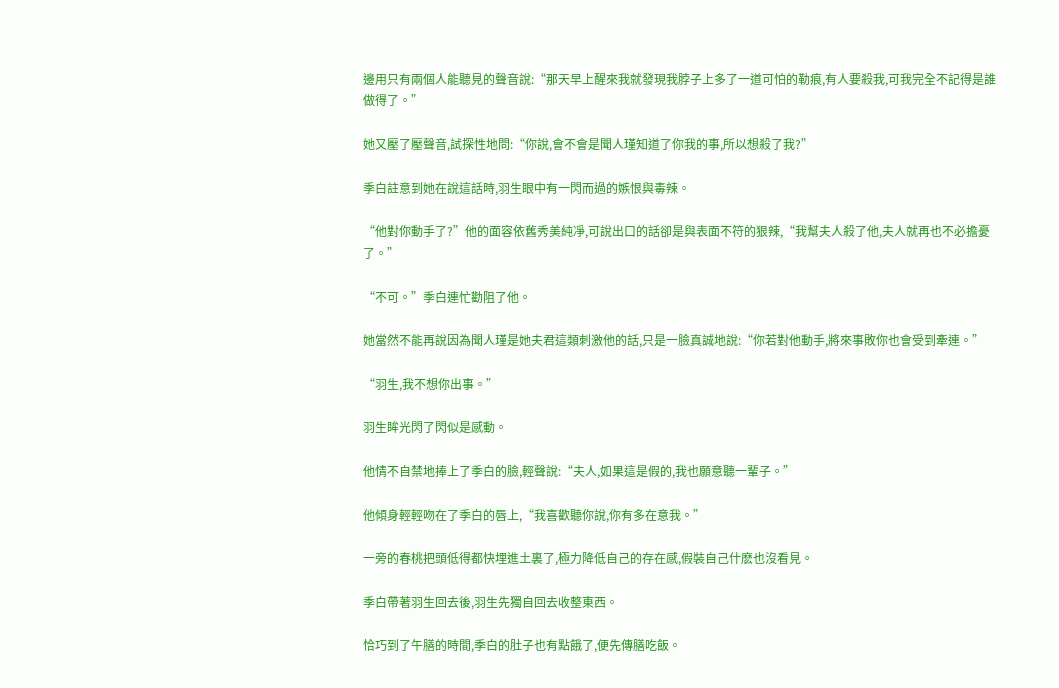邊用只有兩個人能聽見的聲音說:“那天早上醒來我就發現我脖子上多了一道可怕的勒痕,有人要殺我,可我完全不記得是誰做得了。”

她又壓了壓聲音,試探性地問:“你說,會不會是聞人瑾知道了你我的事,所以想殺了我?”

季白註意到她在說這話時,羽生眼中有一閃而過的嫉恨與毒辣。

“他對你動手了?”他的面容依舊秀美純凈,可說出口的話卻是與表面不符的狠辣,“我幫夫人殺了他,夫人就再也不必擔憂了。”

“不可。”季白連忙勸阻了他。

她當然不能再說因為聞人瑾是她夫君這類刺激他的話,只是一臉真誠地說:“你若對他動手,將來事敗你也會受到牽連。”

“羽生,我不想你出事。”

羽生眸光閃了閃似是感動。

他情不自禁地捧上了季白的臉,輕聲說:“夫人,如果這是假的,我也願意聽一輩子。”

他傾身輕輕吻在了季白的唇上,“我喜歡聽你說,你有多在意我。”

一旁的春桃把頭低得都快埋進土裏了,極力降低自己的存在感,假裝自己什麽也沒看見。

季白帶著羽生回去後,羽生先獨自回去收整東西。

恰巧到了午膳的時間,季白的肚子也有點餓了,便先傳膳吃飯。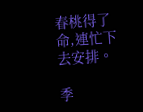春桃得了命,連忙下去安排。

季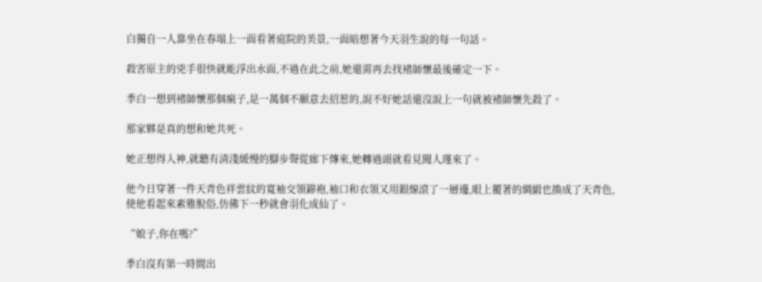白獨自一人靠坐在春塌上一面看著庭院的美景,一面暗想著今天羽生說的每一句話。

殺害原主的兇手很快就能浮出水面,不過在此之前,她還需再去找褚師懷最後確定一下。

季白一想到褚師懷那個瘋子,是一萬個不願意去招惹的,說不好她話還沒說上一句就被褚師懷先殺了。

那家夥是真的想和她共死。

她正想得入神,就聽有清淺緩慢的腳步聲從廊下傳來,她轉過頭就看見聞人瑾來了。

他今日穿著一件天青色祥雲紋的寬袖交領錦袍,袖口和衣領又用銀線滾了一層邊,眼上覆著的綢緞也換成了天青色,使他看起來素雅脫俗,仿佛下一秒就會羽化成仙了。

“娘子,你在嗎?”

季白沒有第一時間出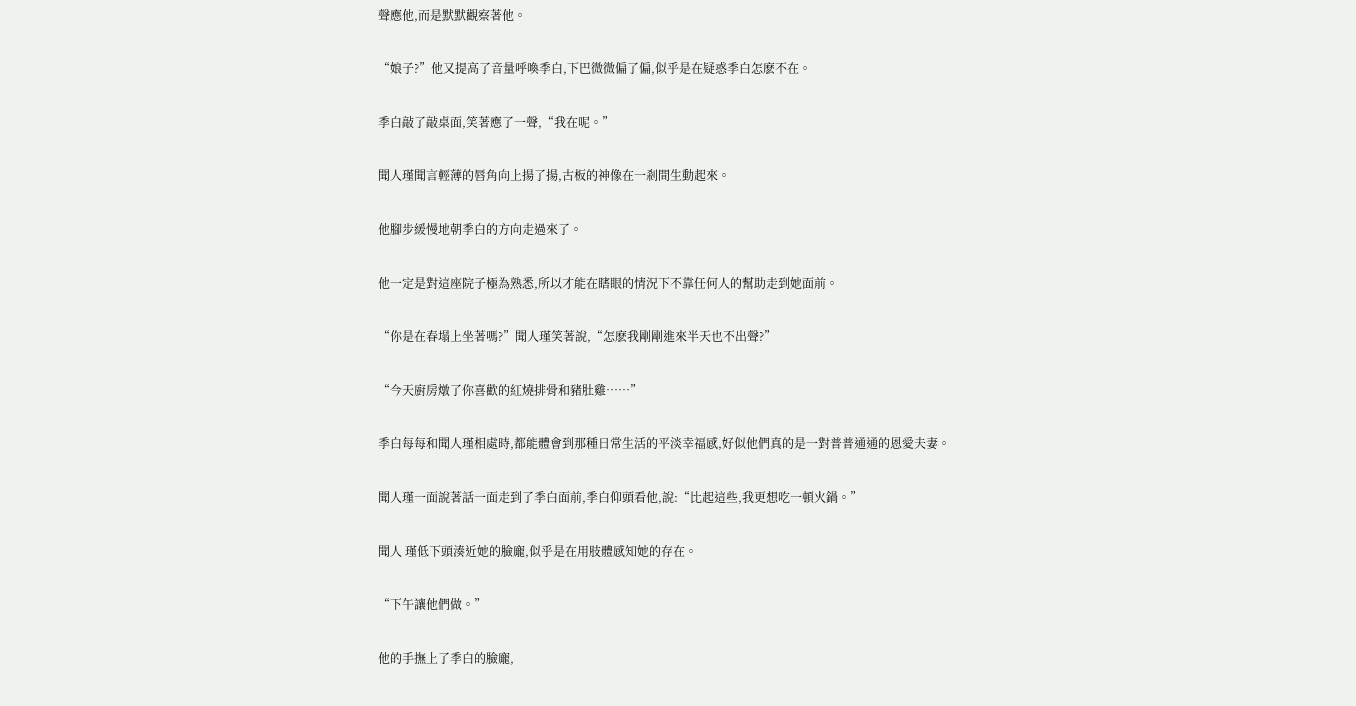聲應他,而是默默觀察著他。

“娘子?”他又提高了音量呼喚季白,下巴微微偏了偏,似乎是在疑惑季白怎麽不在。

季白敲了敲桌面,笑著應了一聲,“我在呢。”

聞人瑾聞言輕薄的唇角向上揚了揚,古板的神像在一剎間生動起來。

他腳步緩慢地朝季白的方向走過來了。

他一定是對這座院子極為熟悉,所以才能在瞎眼的情況下不靠任何人的幫助走到她面前。

“你是在春塌上坐著嗎?”聞人瑾笑著說,“怎麽我剛剛進來半天也不出聲?”

“今天廚房燉了你喜歡的紅燒排骨和豬肚雞……”

季白每每和聞人瑾相處時,都能體會到那種日常生活的平淡幸福感,好似他們真的是一對普普通通的恩愛夫妻。

聞人瑾一面說著話一面走到了季白面前,季白仰頭看他,說:“比起這些,我更想吃一頓火鍋。”

聞人 瑾低下頭湊近她的臉龐,似乎是在用肢體感知她的存在。

“下午讓他們做。”

他的手撫上了季白的臉龐,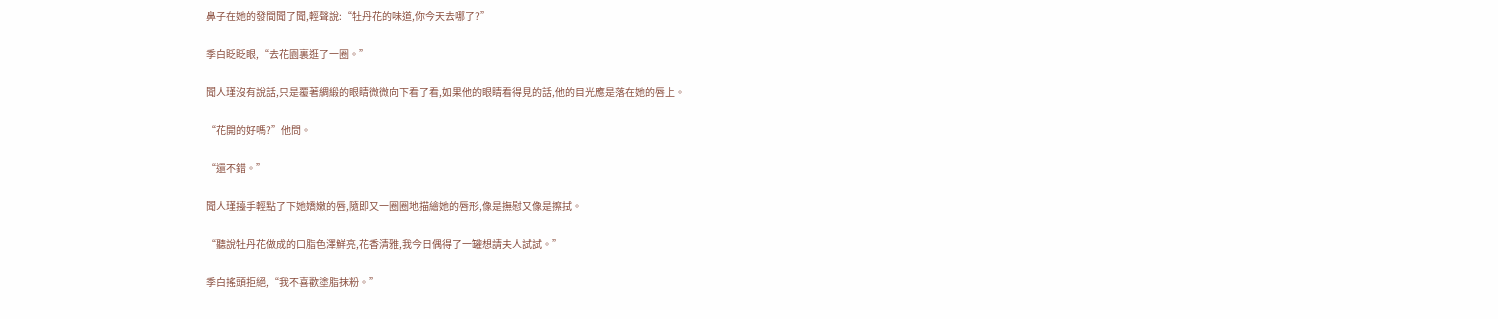鼻子在她的發間聞了聞,輕聲說:“牡丹花的味道,你今天去哪了?”

季白眨眨眼,“去花園裏逛了一圈。”

聞人瑾沒有說話,只是覆著綢緞的眼睛微微向下看了看,如果他的眼睛看得見的話,他的目光應是落在她的唇上。

“花開的好嗎?”他問。

“還不錯。”

聞人瑾擡手輕點了下她嬌嫩的唇,隨即又一圈圈地描繪她的唇形,像是撫慰又像是擦拭。

“聽說牡丹花做成的口脂色澤鮮亮,花香清雅,我今日偶得了一罐想請夫人試試。”

季白搖頭拒絕,“我不喜歡塗脂抹粉。”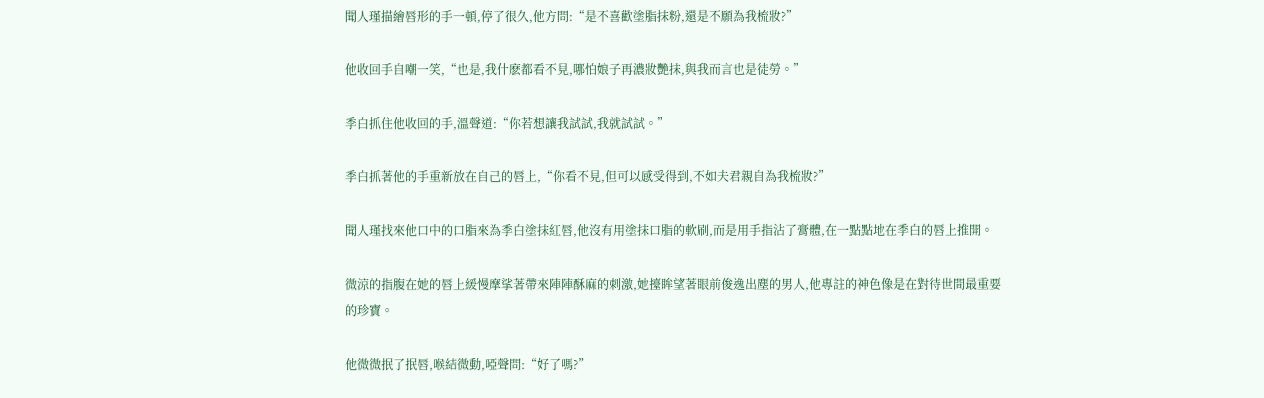聞人瑾描繪唇形的手一頓,停了很久,他方問:“是不喜歡塗脂抹粉,還是不願為我梳妝?”

他收回手自嘲一笑,“也是,我什麽都看不見,哪怕娘子再濃妝艷抹,與我而言也是徒勞。”

季白抓住他收回的手,溫聲道:“你若想讓我試試,我就試試。”

季白抓著他的手重新放在自己的唇上,“你看不見,但可以感受得到,不如夫君親自為我梳妝?”

聞人瑾找來他口中的口脂來為季白塗抹紅唇,他沒有用塗抹口脂的軟刷,而是用手指沾了膏體,在一點點地在季白的唇上推開。

微涼的指腹在她的唇上緩慢摩挲著帶來陣陣酥麻的刺激,她擡眸望著眼前俊逸出塵的男人,他專註的神色像是在對待世間最重要的珍寶。

他微微抿了抿唇,喉結微動,啞聲問:“好了嗎?”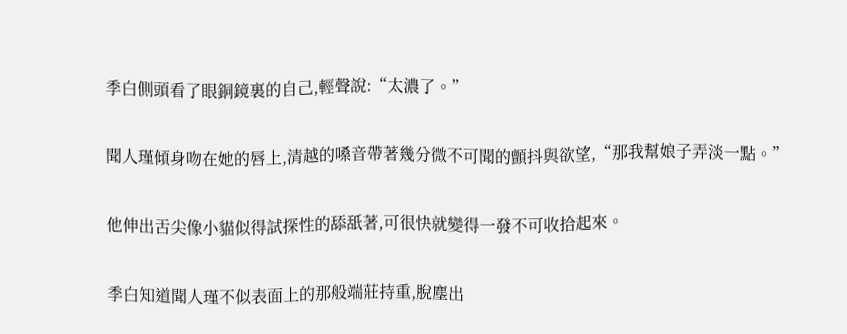季白側頭看了眼銅鏡裏的自己,輕聲說:“太濃了。”

聞人瑾傾身吻在她的唇上,清越的嗓音帶著幾分微不可聞的顫抖與欲望,“那我幫娘子弄淡一點。”

他伸出舌尖像小貓似得試探性的舔舐著,可很快就變得一發不可收拾起來。

季白知道聞人瑾不似表面上的那般端莊持重,脫塵出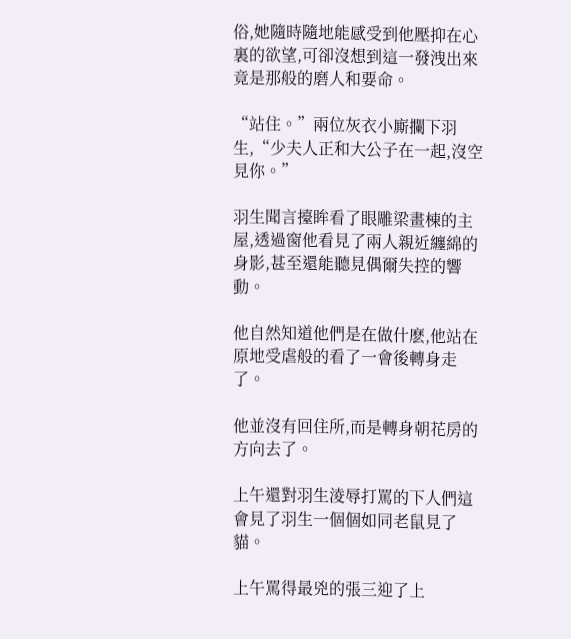俗,她隨時隨地能感受到他壓抑在心裏的欲望,可卻沒想到這一發洩出來竟是那般的磨人和要命。

“站住。”兩位灰衣小廝攔下羽生,“少夫人正和大公子在一起,沒空見你。”

羽生聞言擡眸看了眼雕梁畫棟的主屋,透過窗他看見了兩人親近纏綿的身影,甚至還能聽見偶爾失控的響動。

他自然知道他們是在做什麽,他站在原地受虐般的看了一會後轉身走了。

他並沒有回住所,而是轉身朝花房的方向去了。

上午還對羽生淩辱打罵的下人們這會見了羽生一個個如同老鼠見了貓。

上午罵得最兇的張三迎了上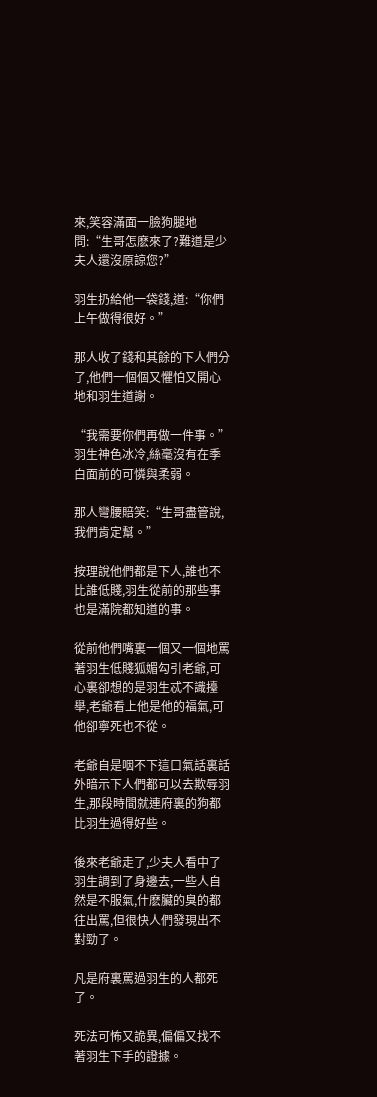來,笑容滿面一臉狗腿地問:“生哥怎麽來了?難道是少夫人還沒原諒您?”

羽生扔給他一袋錢,道:“你們上午做得很好。”

那人收了錢和其餘的下人們分了,他們一個個又懼怕又開心地和羽生道謝。

“我需要你們再做一件事。”羽生神色冰冷,絲毫沒有在季白面前的可憐與柔弱。

那人彎腰賠笑:“生哥盡管說,我們肯定幫。”

按理說他們都是下人,誰也不比誰低賤,羽生從前的那些事也是滿院都知道的事。

從前他們嘴裏一個又一個地罵著羽生低賤狐媚勾引老爺,可心裏卻想的是羽生忒不識擡舉,老爺看上他是他的福氣,可他卻寧死也不從。

老爺自是咽不下這口氣話裏話外暗示下人們都可以去欺辱羽生,那段時間就連府裏的狗都比羽生過得好些。

後來老爺走了,少夫人看中了羽生調到了身邊去,一些人自然是不服氣,什麽臟的臭的都往出罵,但很快人們發現出不對勁了。

凡是府裏罵過羽生的人都死了。

死法可怖又詭異,偏偏又找不著羽生下手的證據。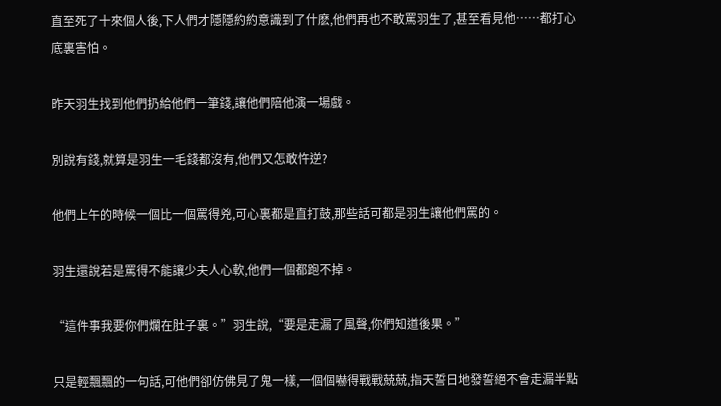直至死了十來個人後,下人們才隱隱約約意識到了什麽,他們再也不敢罵羽生了,甚至看見他……都打心底裏害怕。

昨天羽生找到他們扔給他們一筆錢,讓他們陪他演一場戲。

別說有錢,就算是羽生一毛錢都沒有,他們又怎敢忤逆?

他們上午的時候一個比一個罵得兇,可心裏都是直打鼓,那些話可都是羽生讓他們罵的。

羽生還說若是罵得不能讓少夫人心軟,他們一個都跑不掉。

“這件事我要你們爛在肚子裏。”羽生說,“要是走漏了風聲,你們知道後果。”

只是輕飄飄的一句話,可他們卻仿佛見了鬼一樣,一個個嚇得戰戰兢兢,指天誓日地發誓絕不會走漏半點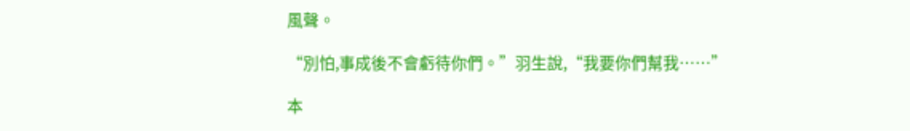風聲。

“別怕,事成後不會虧待你們。”羽生說,“我要你們幫我……”

本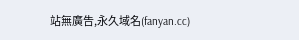站無廣告,永久域名(fanyan.cc)